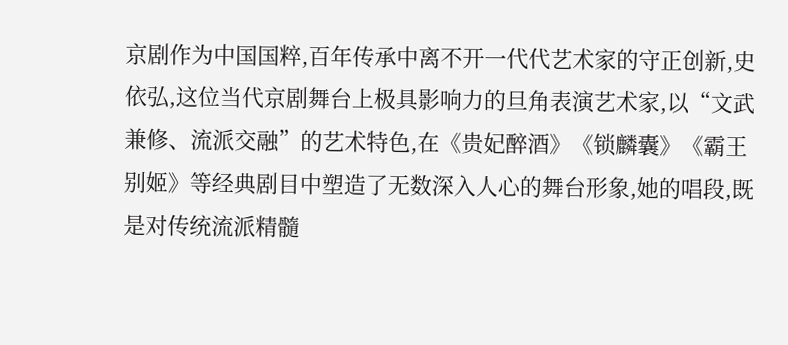京剧作为中国国粹,百年传承中离不开一代代艺术家的守正创新,史依弘,这位当代京剧舞台上极具影响力的旦角表演艺术家,以“文武兼修、流派交融”的艺术特色,在《贵妃醉酒》《锁麟囊》《霸王别姬》等经典剧目中塑造了无数深入人心的舞台形象,她的唱段,既是对传统流派精髓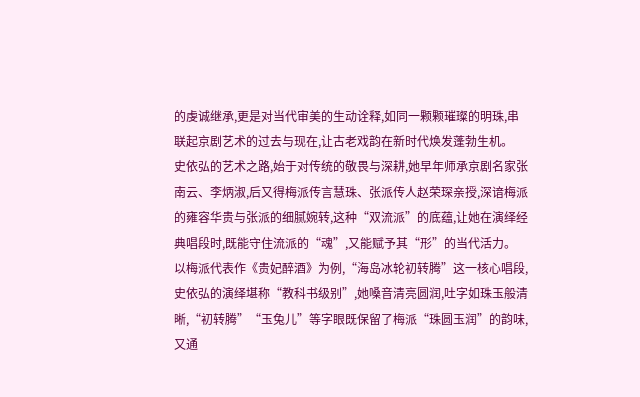的虔诚继承,更是对当代审美的生动诠释,如同一颗颗璀璨的明珠,串联起京剧艺术的过去与现在,让古老戏韵在新时代焕发蓬勃生机。
史依弘的艺术之路,始于对传统的敬畏与深耕,她早年师承京剧名家张南云、李炳淑,后又得梅派传言慧珠、张派传人赵荣琛亲授,深谙梅派的雍容华贵与张派的细腻婉转,这种“双流派”的底蕴,让她在演绎经典唱段时,既能守住流派的“魂”,又能赋予其“形”的当代活力。
以梅派代表作《贵妃醉酒》为例,“海岛冰轮初转腾”这一核心唱段,史依弘的演绎堪称“教科书级别”,她嗓音清亮圆润,吐字如珠玉般清晰,“初转腾”“玉兔儿”等字眼既保留了梅派“珠圆玉润”的韵味,又通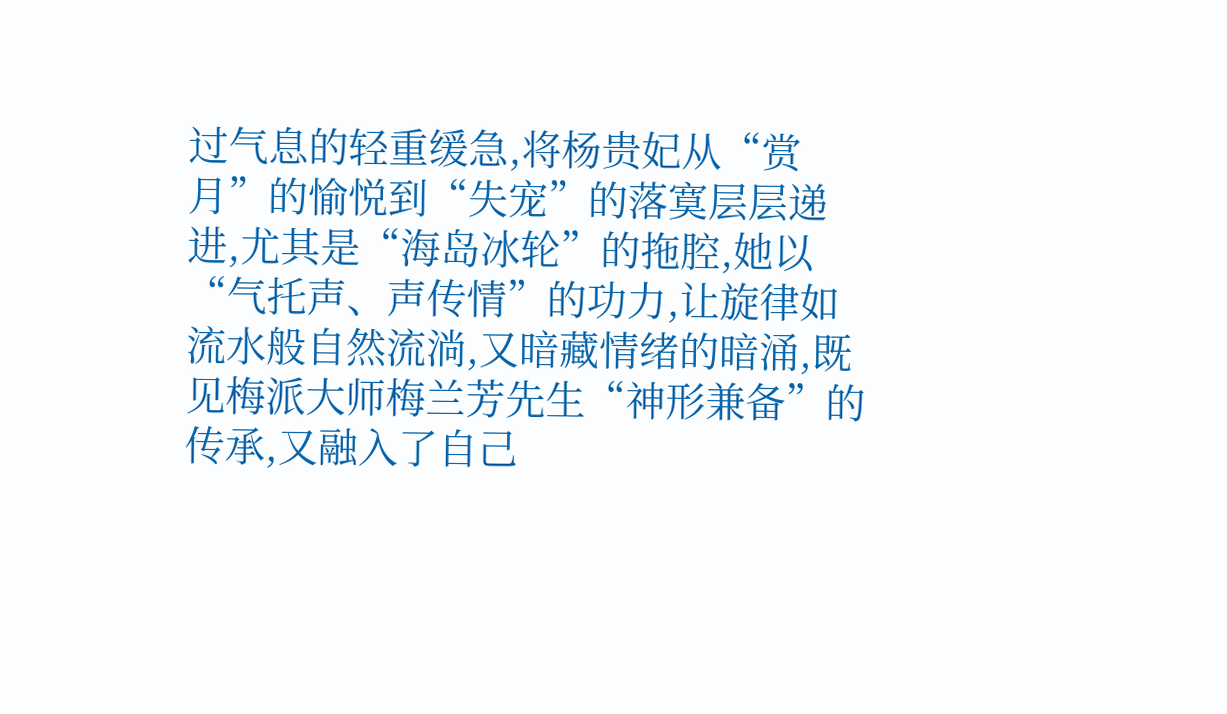过气息的轻重缓急,将杨贵妃从“赏月”的愉悦到“失宠”的落寞层层递进,尤其是“海岛冰轮”的拖腔,她以“气托声、声传情”的功力,让旋律如流水般自然流淌,又暗藏情绪的暗涌,既见梅派大师梅兰芳先生“神形兼备”的传承,又融入了自己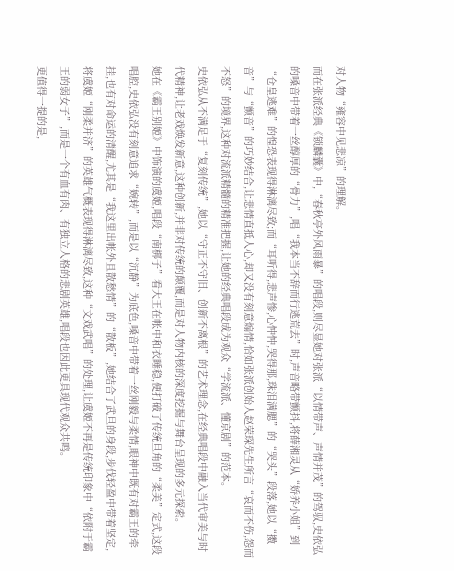对人物“雍容中见悲凉”的理解。
而在张派经典《锁麟囊》中,“春秋亭外风雨暴”的唱段,则尽显她对张派“以情带声、声情并茂”的驾驭,史依弘的嗓音中带着一丝醇厚的“骨力”,唱“我本当不辞而行逃荒去”时,声音略带颤抖,将薛湘灵从“娇养小姐”到“仓皇逃难”的惶恐表现得淋漓尽致;而“耳听得,悲声惨,心忡忡,哭得那,珠泪满腮”的“哭头”段落,她以“擞音”与“颤音”的巧妙结合,让悲情直抵人心,却又没有刻意煽情,恰如张派创始人赵荣琛先生所言“哀而不伤,怨而不怒”的境界,这种对流派精髓的精准把握,让她的经典唱段成为观众“学流派、懂京剧”的范本。
史依弘从不满足于“复刻传统”,她以“守正不守旧、创新不离根”的艺术理念,在经典唱段中融入当代审美与时代精神,让老戏焕发新意,这种创新,并非对传统的颠覆,而是对人物内核的深度挖掘与舞台呈现的多元探索。
她在《霸王别姬》中饰演的虞姬,唱段“南梆子”看大王在帐中和衣睡稳,便打破了传统旦角的“柔美”定式,这段唱腔,史依弘没有刻意追求“婉转”,而是以“沉静”为底色,嗓音中带着一丝刚毅与柔情,眼神中既有对霸王的牵挂,也有对命运的清醒,尤其是“我这里出帐外且散愁情”的“散板”,她结合了武旦的身段,步伐轻盈中带着坚定,将虞姬“刚柔并济”的英雄气概表现得淋漓尽致,这种“文戏武唱”的处理,让虞姬不再是传统印象中“依附于霸王的弱女子”,而是一个有血有肉、有独立人格的悲剧英雄,唱段也因此更具现代观众共鸣。
更值得一提的是,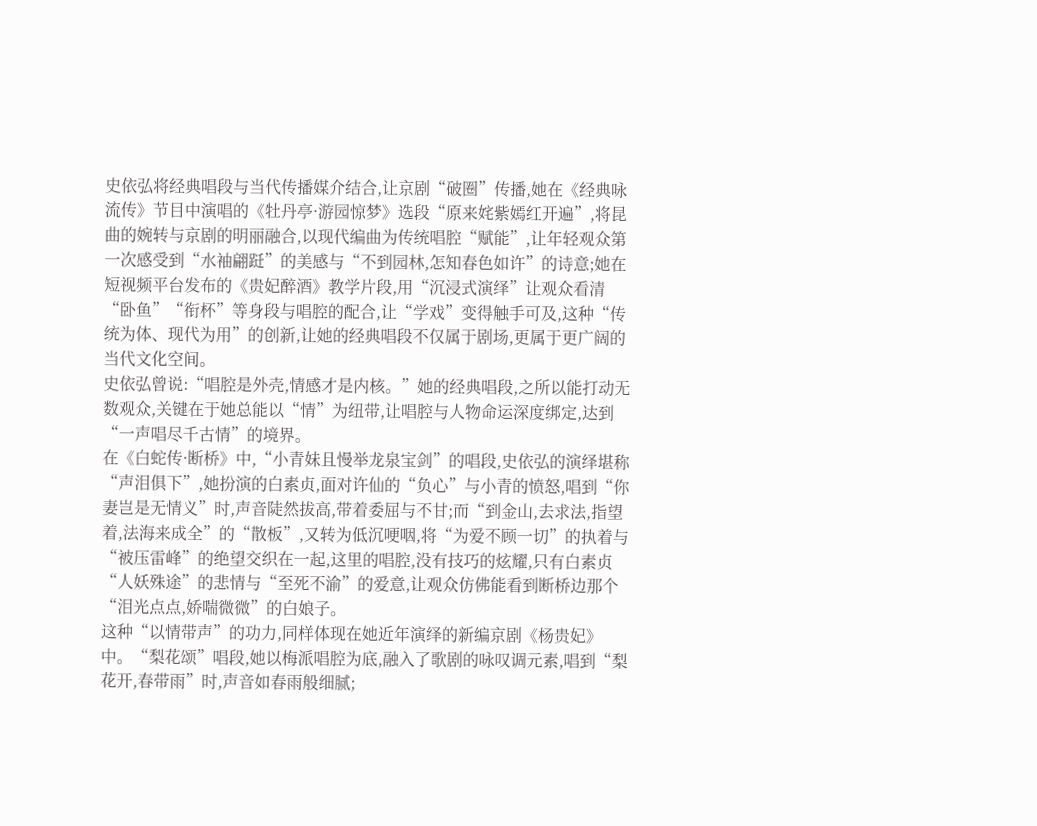史依弘将经典唱段与当代传播媒介结合,让京剧“破圈”传播,她在《经典咏流传》节目中演唱的《牡丹亭·游园惊梦》选段“原来姹紫嫣红开遍”,将昆曲的婉转与京剧的明丽融合,以现代编曲为传统唱腔“赋能”,让年轻观众第一次感受到“水袖翩跹”的美感与“不到园林,怎知春色如许”的诗意;她在短视频平台发布的《贵妃醉酒》教学片段,用“沉浸式演绎”让观众看清“卧鱼”“衔杯”等身段与唱腔的配合,让“学戏”变得触手可及,这种“传统为体、现代为用”的创新,让她的经典唱段不仅属于剧场,更属于更广阔的当代文化空间。
史依弘曾说:“唱腔是外壳,情感才是内核。”她的经典唱段,之所以能打动无数观众,关键在于她总能以“情”为纽带,让唱腔与人物命运深度绑定,达到“一声唱尽千古情”的境界。
在《白蛇传·断桥》中,“小青妹且慢举龙泉宝剑”的唱段,史依弘的演绎堪称“声泪俱下”,她扮演的白素贞,面对许仙的“负心”与小青的愤怒,唱到“你妻岂是无情义”时,声音陡然拔高,带着委屈与不甘;而“到金山,去求法,指望着,法海来成全”的“散板”,又转为低沉哽咽,将“为爱不顾一切”的执着与“被压雷峰”的绝望交织在一起,这里的唱腔,没有技巧的炫耀,只有白素贞“人妖殊途”的悲情与“至死不渝”的爱意,让观众仿佛能看到断桥边那个“泪光点点,娇喘微微”的白娘子。
这种“以情带声”的功力,同样体现在她近年演绎的新编京剧《杨贵妃》中。“梨花颂”唱段,她以梅派唱腔为底,融入了歌剧的咏叹调元素,唱到“梨花开,春带雨”时,声音如春雨般细腻;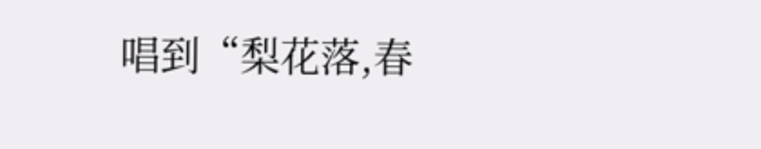唱到“梨花落,春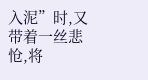入泥”时,又带着一丝悲怆,将